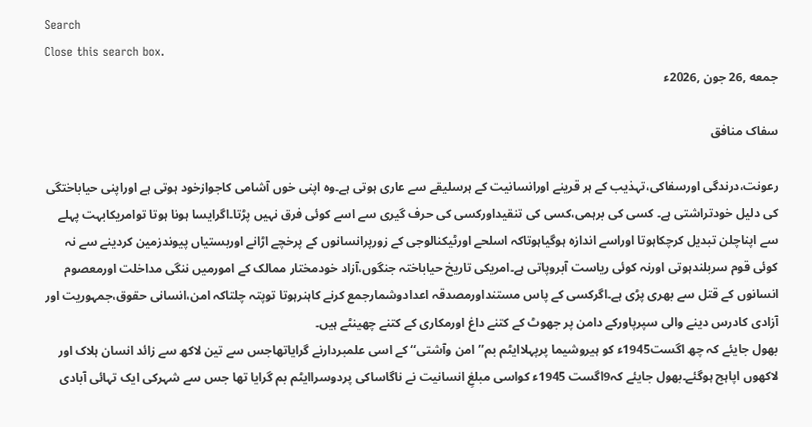Search
Close this search box.
جمعه ,26 جون ,2026ء

سفاک منافق

رعونت،درندگی اورسفاکی،تہذیب کے ہر قرینے اورانسانیت کے ہرسلیقے سے عاری ہوتی ہے۔وہ اپنی خوں آشامی کاجوازخود ہوتی ہے اوراپنی حیاباختگی کی دلیل خودتراشتی ہے۔ کسی کی برہمی،کسی کی تنقیداورکسی کی حرف گیری سے اسے کوئی فرق نہیں پڑتا۔اگرایسا ہونا ہوتا توامریکابہت پہلے سے اپناچلن تبدیل کرچکاہوتا اوراسے اندازہ ہوگیاہوتاکہ اسلحے اورٹیکنالوجی کے زورپرانسانوں کے پرخچے اڑانے اوربستیاں پیوندزمین کردینے سے نہ کوئی قوم سربلندہوتی اورنہ کوئی ریاست آبروپاتی ہے۔امریکی تاریخ حیاباختہ جنگوں،آزاد خودمختار ممالک کے امورمیں ننگی مداخلت اورمعصوم انسانوں کے قتل سے بھری پڑی ہے۔اگرکسی کے پاس مستنداورمصدقہ اعدادوشمارجمع کرنے کاہنرہوتا توپتہ چلتاکہ امن،انسانی حقوق،جمہوریت اور آزادی کادرس دینے والی سپرپاورکے دامن پر جھوٹ کے کتنے داغ اورمکاری کے کتنے چھینٹے ہیں۔
بھول جایئے کہ چھ اگست1945ء کو ہیروشیما پرپہلاایٹم بم’’امن وآشتی‘‘ کے اسی علمبردارنے گرایاتھاجس سے تین لاکھ سے زائد انسان ہلاک اور لاکھوں اپاہج ہوگئے۔بھول جایئے کہ9اگست 1945ء کواسی مبلغِ انسانیت نے ناگاساکی پردوسراایٹم بم گرایا تھا جس سے شہرکی ایک تہائی آبادی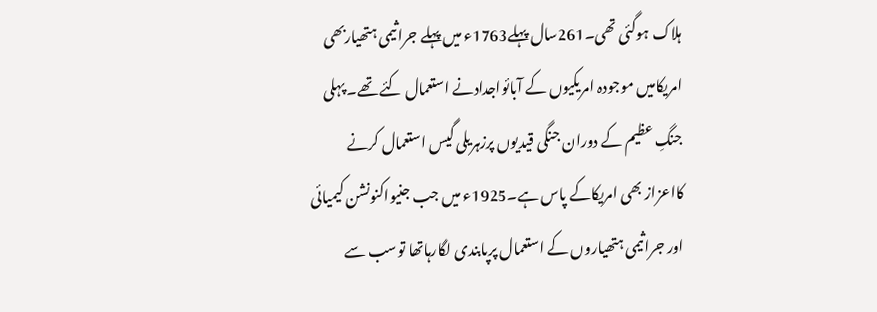ہلاک ہوگئی تھی۔261سال پہلے1763ء میں پہلے جراثیمی ہتھیاربھی امریکامیں موجودہ امریکیوں کے آبائواجدادنے استعمال کئے تھے۔ پہلی جنگِ عظیم کے دوران جنگی قیدیوں پرزہریلی گیس استعمال کرنے کااعزاز بھی امریکاکے پاس ہے۔1925ء میں جب جنیواکنونشن کیمیائی اور جراثیمی ہتھیاروں کے استعمال پرپابندی لگارہاتھا توسب سے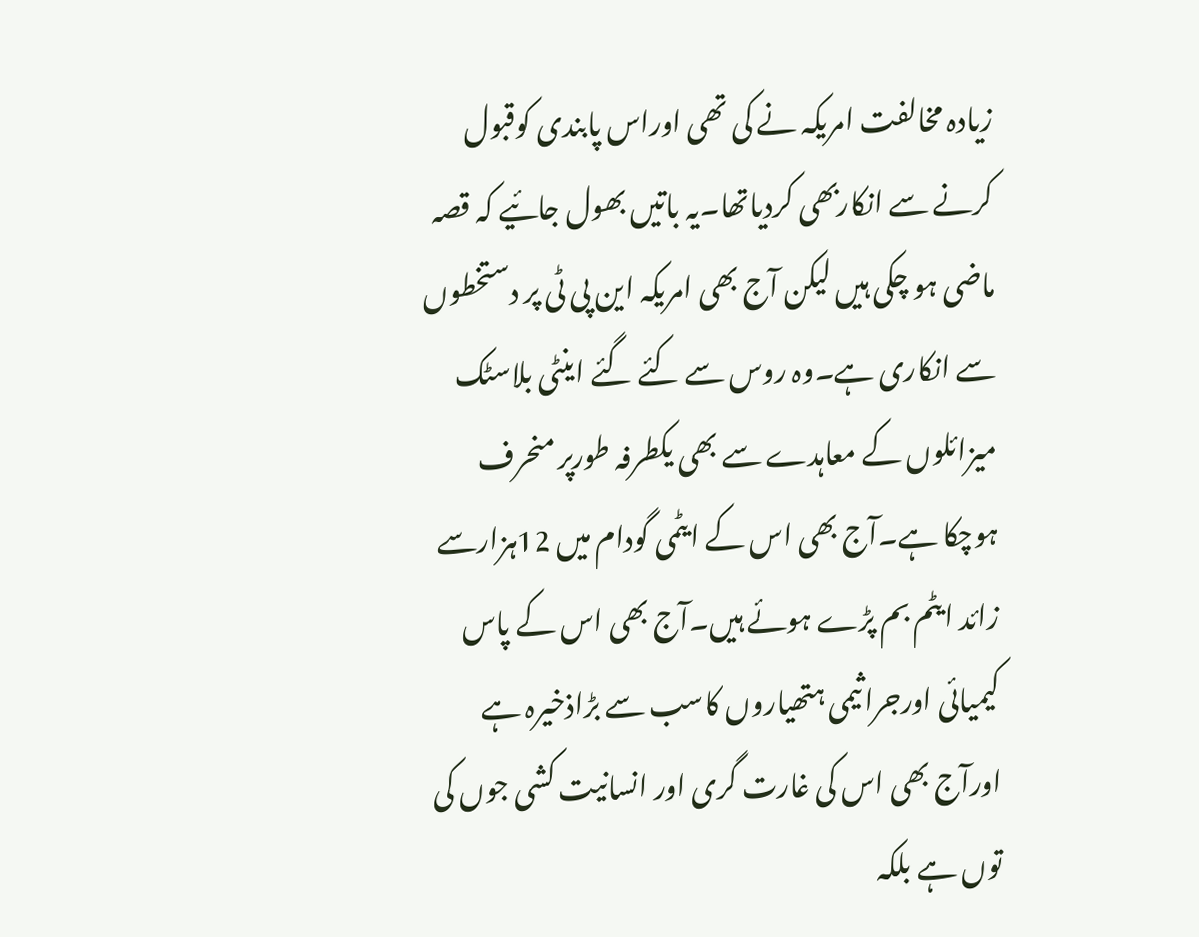زیادہ مخالفت امریکہ نے کی تھی اوراس پابندی کوقبول کرنے سے انکاربھی کردیاتھا۔یہ باتیں بھول جائیے کہ قصہ ماضی ہو چکی ہیں لیکن آج بھی امریکہ این پی ٹی پر دستخطوں سے انکاری ہے۔وہ روس سے کئے گئے اینٹی بلاسٹک میزائلوں کے معاہدے سے بھی یکطرفہ طورپر منحرف ہوچکا ہے۔آج بھی اس کے ایٹمی گودام میں 12ہزارسے زائد ایٹم بم پڑے ہوئے ہیں۔آج بھی اس کے پاس کیمیائی اورجراثیمی ہتھیاروں کاسب سے بڑاذخیرہ ہے اورآج بھی اس کی غارت گری اور انسانیت کشی جوں کی توں ہے بلکہ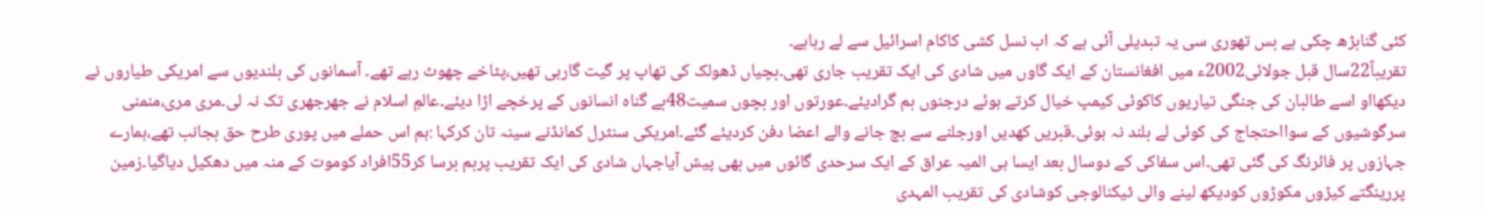کئی گنابڑھ چکی ہے بس تھوری سی یہ تبدیلی آئی ہے کہ اب نسل کشی کاکام اسرائیل سے لے رہاہے۔
تقریباً22سال قبل جولائی2002ء میں افغانستان کے ایک گاوں میں شادی کی ایک تقریب جاری تھی۔بچیاں ڈھولک کی تھاپ پر گیت گارہی تھیں،پٹاخے چھوٹ رہے تھے۔ آسمانوں کی بلندیوں سے امریکی طیاروں نے دیکھااو اسے طالبان کی جنگی تیاریوں کاکوئی کیمپ خیال کرتے ہوئے درجنوں بم گرادیئے۔عورتوں اور بچوں سمیت48بے گناہ انسانوں کے پرخچے اڑا دیئے۔عالمِ اسلام نے جھرجھری تک نہ لی۔مری مری،منمنی سرگوشیوں کے سوااحتجاج کی کوئی لے بلند نہ ہوئی۔قبریں کھدیں اورجلنے سے بچ جانے والے اعضا دفن کردیئے گئے۔امریکی سنٹرل کمانڈنے سینہ تان کرکہا :ہم اس حملے میں پوری طرح حق بجانب تھے،ہمارے جہازوں پر فائرنگ کی گئی تھی۔اس سفاکی کے دوسال بعد ایسا ہی المیہ عراق کے ایک سرحدی گائوں میں بھی پیش آیاجہاں شادی کی ایک تقریب پربم برسا کر55افراد کوموت کے منہ میں دھکیل دیاگیا۔زمین پررینگتے کیڑوں مکوڑوں کودیکھ لینے والی ٹیکنالوجی کوشادی کی تقریب المہدی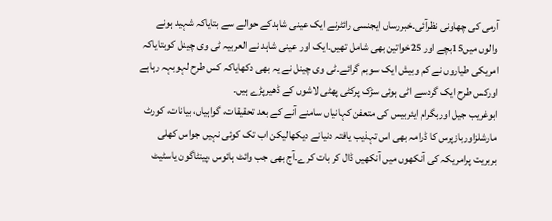آرمی کی چھاونی نظرآئی۔خبررساں ایجنسی رائٹرنے ایک عینی شاہدکے حوالے سے بتایاکہ شہید ہونے والوں میں15بچے اور 25خواتین بھی شامل تھیں۔ایک اور عینی شاہد نے العربیہ ٹی وی چینل کوبتایاکہ امریکی طیاروں نے کم وبیش ایک سوبم گرائے۔ٹی وی چینل نے یہ بھی دکھایاکہ کس طرح لہوبہہ رہاہے اورکس طرح ایک گردسے اٹی ہوئی سڑک پرکٹی پھٹی لاشوں کے ڈھیرپڑے ہیں۔
ابوغریب جیل اوربگرام ایئربیس کی متعفن کہانیاں سامنے آنے کے بعد تحقیقات، گواہیاں، بیانات، کورٹ مارشلزاوربازپرس کا ڈرامہ بھی اس تہذیب یافتہ دنیانے دیکھالیکن اب تک کوئی نہیں جواس کھلی بربریت پرامریکہ کی آنکھوں میں آنکھیں ڈال کر بات کرے۔آج بھی جب وائٹ ہائوس ،پینٹاگون یاسٹیٹ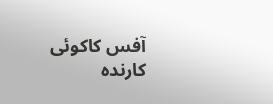آفس کاکوئی کارندہ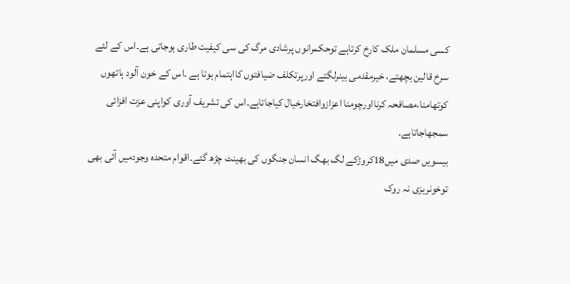کسی مسلمان ملک کارخ کرتاہے توحکمرانوں پرشادی مرگ کی سی کیفیت طاری ہوجاتی ہے۔اس کے لئے سرخ قالین بچھتے، خیرمقدمی بینرلگتے اورپرتکلف ضیافتوں کااہتمام ہوتا ہے ۔اس کے خون آلود ہاتھوں کوتھامنا،مصافحہ کرنااورچومنا اعزازوافتخارخیال کیاجاتاہے۔اس کی تشریف آوری کواپنی عزت افزائی سمجھاجاتاہے۔
بیسویں صدی میں18کروڑکے لگ بھگ انسان جنگوں کی بھینٹ چڑھ گئے۔اقوام متحدہ وجودمیں آئی بھی توخونریزی نہ روک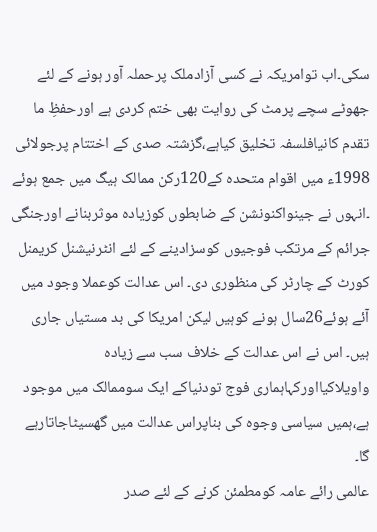سکی۔اب توامریکہ نے کسی آزادملک پرحملہ آور ہونے کے لئے جھوٹے سچے پرمٹ کی روایت بھی ختم کردی ہے اورحفظِ ما تقدم کانیافلسفہ تخلیق کیاہے،گزشتہ صدی کے اختتام پرجولائی 1998ء میں اقوام متحدہ کے120رکن ممالک ہیگ میں جمع ہوئے ۔انہوں نے جینواکنونشن کے ضابطوں کوزیادہ موثربنانے اورجنگی جرائم کے مرتکب فوجیوں کوسزادینے کے لئے انٹرنیشنل کریمنل کورٹ کے چارٹر کی منظوری دی۔ اس عدالت کوعملا وجود میں آئے ہوئے26سال ہونے کوہیں لیکن امریکا کی بد مستیاں جاری ہیں۔ اس نے اس عدالت کے خلاف سب سے زیادہ واویلاکیااورکہاہماری فوج تودنیاکے ایک سوممالک میں موجود ہے،ہمیں سیاسی وجوہ کی بناپراس عدالت میں گھسیٹاجاتارہے گا۔
عالمی رائے عامہ کومطمئن کرنے کے لئے صدر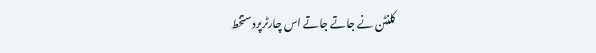کلنٹن نے جاتے جاتے اس چارٹرپردستخط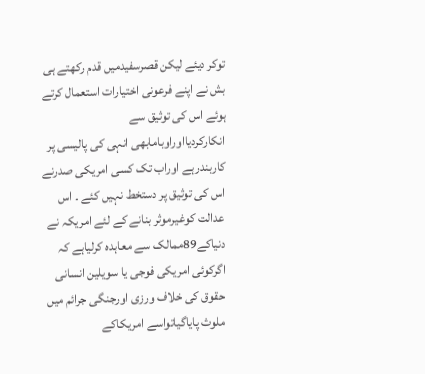توکر دیئے لیکن قصرسفیدمیں قدم رکھتے ہی بش نے اپنے فرعونی اختیارات استعمال کرتے ہوئے اس کی توثیق سے انکارکردیااوراوبامابھی انہی کی پالیسی پر کاربندرہے اوراب تک کسی امریکی صدرنے اس کی توثیق پر دستخط نہیں کئے ۔ اس عدالت کوغیرموثر بنانے کے لئے امریکہ نے دنیاکے89ممالک سے معاہدہ کرلیاہے کہ اگرکوئی امریکی فوجی یا سویلین انسانی حقوق کی خلاف ورزی اورجنگی جرائم میں ملوث پایاگیاتواسے امریکاکے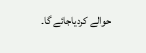حوالے کردیاجائے گا۔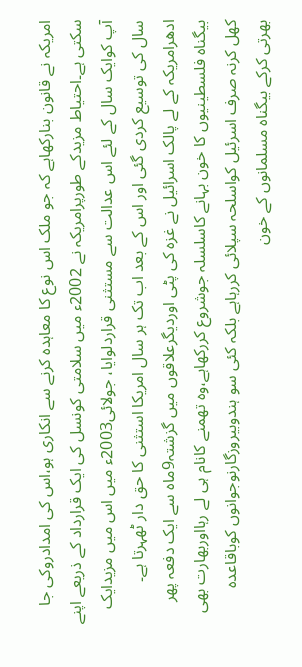امریکہ نے قانون بنارکھاہے کہ جو ملک اس نوع کا معاہدہ کرنے سے انکاری ہو،اس کی امدادروکی جا سکتی ہے۔احتیاط مزیدکے طورپرامریکہ نے 2002ء میں سلامتی کونسل کی ایک قرارداد کے ذریعے اپنے آپ کوایک سال کے لئے اس عدالت سے مستثنی قراردلوایا، جولائی2003ء میں اس میں مزیدایک سال کی توسیع کردی گئی اور اس کے بعد اب تک ہر سال امریکا استثنی کا حق دار ٹھہرتا ہے۔
ادھرامریکہ کے لے پالک اسرائیل نے غزہ کی پٹی اوردیگرعلاقوں میں گزشتہ9ماہ سے ایک دفعہ پھر بیگناہ فلسطینیوں کا خون بہانے کاسلسلہ جوشروع کررکھاہے،وہ تھمنے کانام ہی لے رہااوربھارت بھی کھل کرنہ صرف اسرئیل کواسلحہ سپلائی کررہاہے بلکہ کئی سو ہندوبیروزگارنوجوانوں کوباقاعدہ بھرتی کرکے بیگناہ مسلمانوں کے خون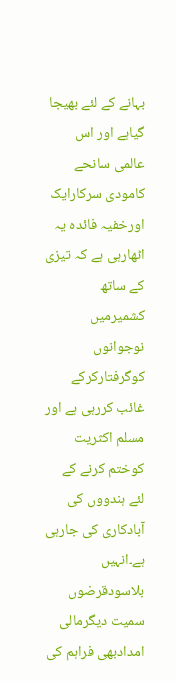بہانے کے لئے بھیجا گیاہے اور اس عالمی سانحے کامودی سرکارایک اورخفیہ فائدہ یہ اٹھارہی ہے کہ تیزی کے ساتھ کشمیرمیں نوجوانوں کوگرفتارکرکے غائب کررہی ہے اور مسلم اکثریت کوختم کرنے کے لئے ہندووں کی آبادکاری کی جارہی ہے۔انہیں بلاسودقرضوں سمیت دیگرمالی امدادبھی فراہم کی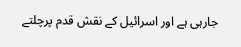جارہی ہے اور اسرائیل کے نقش قدم پرچلتے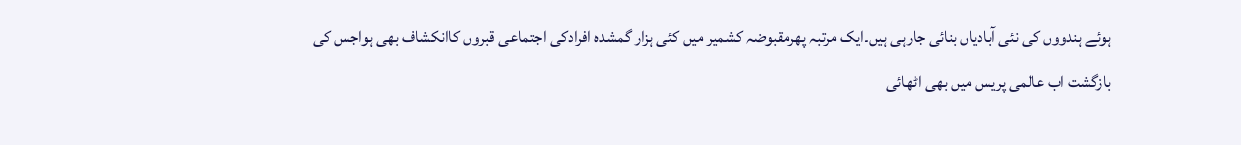ہوئے ہندووں کی نئی آبادیاں بنائی جارہی ہیں۔ایک مرتبہ پھرمقبوضہ کشمیر میں کئی ہزار گمشدہ افرادکی اجتماعی قبروں کاانکشاف بھی ہواجس کی بازگشت اب عالمی پریس میں بھی اٹھائی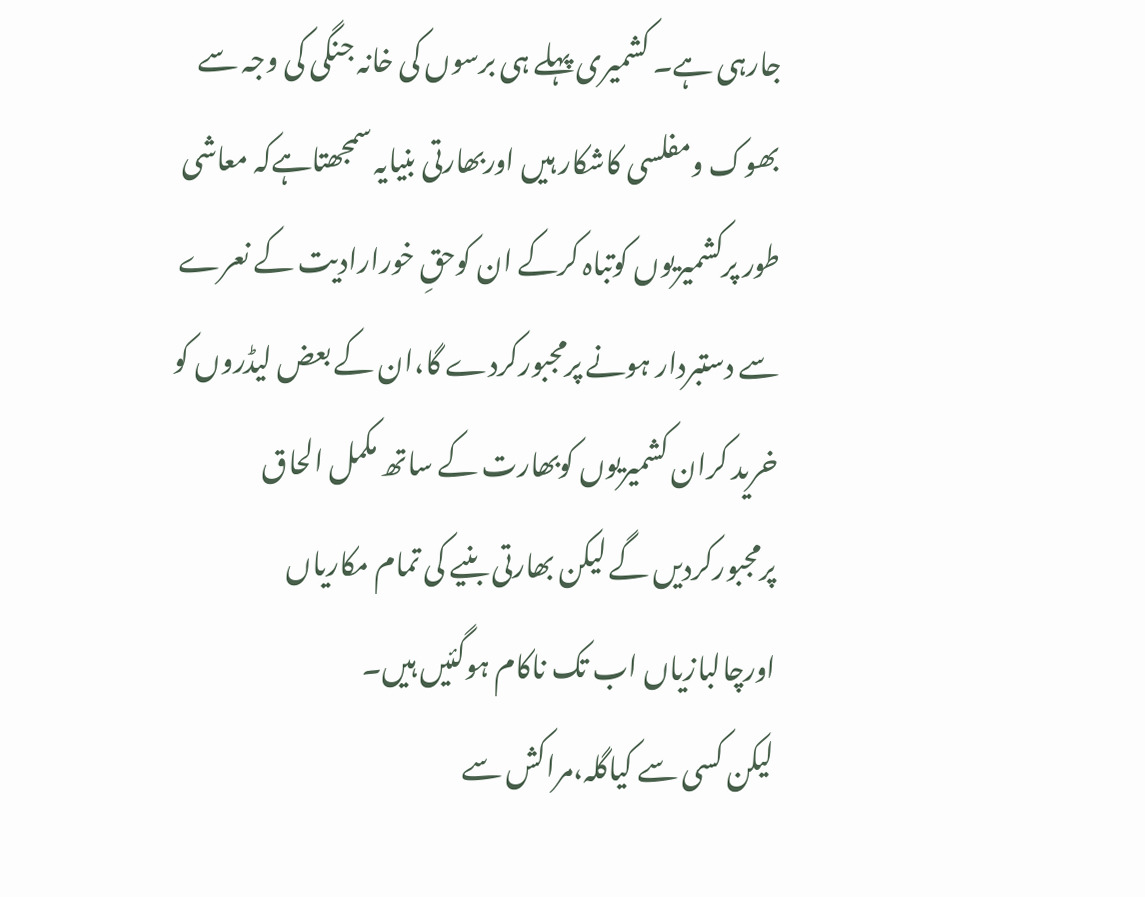جارہی ہے۔ کشمیری پہلے ہی برسوں کی خانہ جنگی کی وجہ سے بھوک ومفلسی کاشکار ہیں اوربھارتی بنیایہ سمجھتاہےکہ معاشی طور پرکشمیریوں کوتباہ کرکے ان کوحقِ خورارادیت کے نعرے سے دستبردار ہونے پرمجبورکردے گا،ان کے بعض لیڈروں کو خرید کران کشمیریوں کوبھارت کے ساتھ مکمل الحاق پرمجبورکردیں گے لیکن بھارتی بنیے کی تمام مکاریاں اورچالبازیاں اب تک ناکام ہوگئیں ہیں۔
لیکن کسی سے کیاگلہ،مراکش سے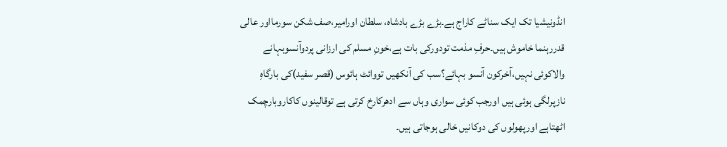انڈونیشیا تک ایک سناٹے کاراج ہے۔بڑے بڑے بادشاہ، سلطان اورامیر،صف شکن سورمااور عالی قدررہنما خاموش ہیں۔حرفِ مذمت تودورکی بات ہے،خونِ مسلم کی ارزانی پردوآنسوبہانے والاکوئی نہیں،آخرکون آنسو بہائے؟سب کی آنکھیں تووائٹ ہائوس (قصر سفید)کی بارگاہِ نازپرلگی ہوئی ہیں اورجب کوئی سواری وہاں سے ادھرکارخ کرتی ہے توقالینوں کاکاروبارچمک اٹھتاہے اورپھولوں کی دوکانیں خالی ہوجاتی ہیں۔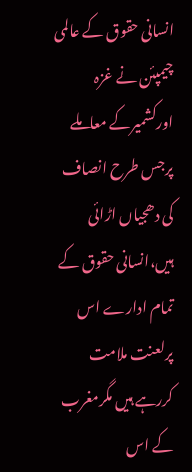انسانی حقوق کے عالمی چیمپئن نے غزہ اورکشمیرکے معاملے پرجس طرح انصاف کی دھجیاں اڑائی ہیں،انسانی حقوق کے تمام ادارے اس پرلعنت ملامت کررہے ہیں مگرمغرب کے اس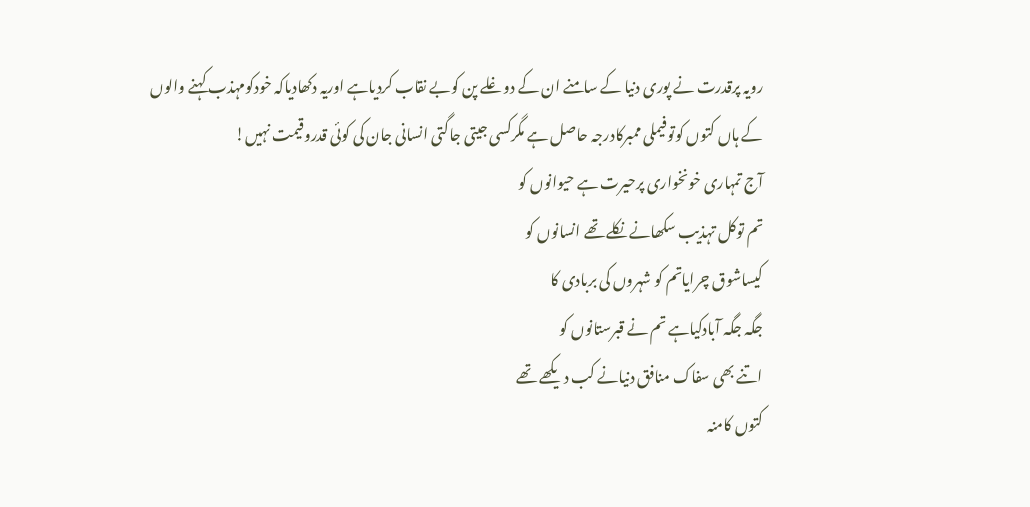رویہ پرقدرت نے پوری دنیا کے سامنے ان کے دوغلے پن کوبے نقاب کردیاہے اوریہ دکھادیاکہ خودکومہذب کہنے والوں کے ہاں کتوں کوتوفیملی ممبرکادرجہ حاصل ہے مگرکسی جیتی جاگتی انسانی جان کی کوئی قدروقیمت نہیں!
آج تمہاری خونخواری پرحیرت ہے حیوانوں کو
تم توکل تہذیب سکھانے نکلے تھے انسانوں کو
کیساشوق چرایاتم کو شہروں کی بربادی کا
جگہ جگہ آبادکیاہے تم نے قبرستانوں کو
اتنے بھی سفاک منافق دنیانے کب دیکھے تھے
کتوں کامنہ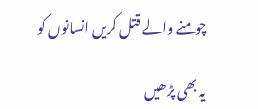چومنے والے قتل کریں انسانوں کو

یہ بھی پڑھیں